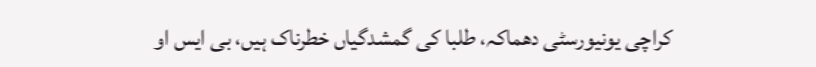کراچی یونیورسٹی دھماکہ، طلبا کی گمشدگیاں خطرناک ہیں، بی ایس او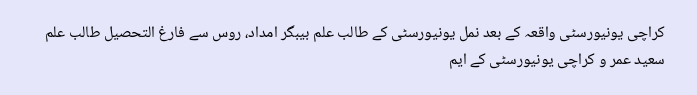کراچی یونیورسٹی واقعہ کے بعد نمل یونیورسٹی کے طالب علم بیبگر امداد، روس سے فارغ التحصیل طالب علم سعید عمر و کراچی یونیورسٹی کے ایم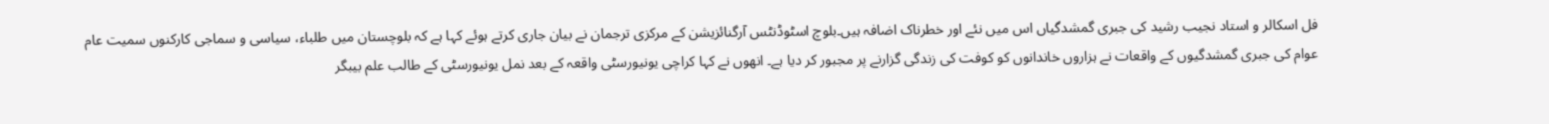فل اسکالر و استاد نجیب رشید کی جبری گمشدگیاں اس میں نئے اور خطرناک اضافہ ہیں۔بلوچ اسٹوڈنٹس آرگنائزیشن کے مرکزی ترجمان نے بیان جاری کرتے ہوئے کہا ہے کہ بلوچستان میں طلباء، سیاسی و سماجی کارکنوں سمیت عام عوام کی جبری گمشدگیوں کے واقعات نے ہزاروں خاندانوں کو کوفت کی زندگی گزارنے پر مجبور کر دیا ہے۔ انھوں نے کہا کراچی یونیورسٹی واقعہ کے بعد نمل یونیورسٹی کے طالب علم بیبگر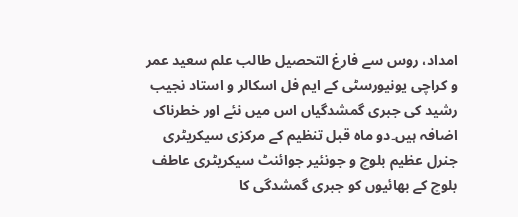امداد، روس سے فارغ التحصیل طالب علم سعید عمر و کراچی یونیورسٹی کے ایم فل اسکالر و استاد نجیب رشید کی جبری گمشدگیاں اس میں نئے اور خطرناک اضافہ ہیں۔دو ماہ قبل تنظیم کے مرکزی سیکریٹری جنرل عظیم بلوچ و جونئیر جوائنٹ سیکریٹری عاطف بلوچ کے بھائیوں کو جبری گمشدگی کا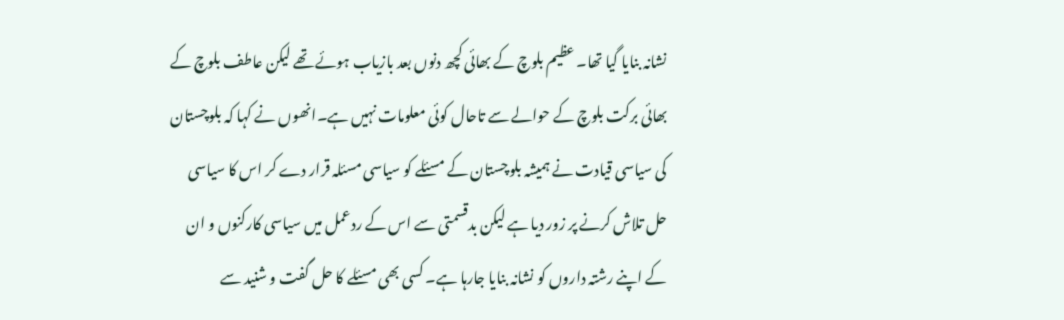نشانہ بنایا گیا تھا۔ عظیم بلوچ کے بھائی کچھ دنوں بعد بازیاب ہوئے تھے لیکن عاطف بلوچ کے بھائی برکت بلوچ کے حوالے سے تاحال کوئی معلومات نہیں ہے۔انھوں نے کہا کہ بلوچستان کی سیاسی قیادت نے ہمیشہ بلوچستان کے مسئلے کو سیاسی مسئلہ قرار دے کر اس کا سیاسی حل تلاش کرنے پر زور دیا ہے لیکن بدقسمتی سے اس کے ردعمل میں سیاسی کارکنوں و ان کے اپنے رشتہ داروں کو نشانہ بنایا جارہا ہے۔ کسی بھی مسئلے کا حل گفت و شنید سے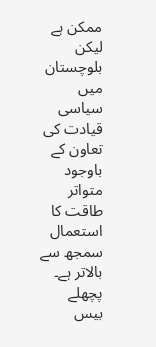ممکن ہے لیکن بلوچستان میں سیاسی قیادت کی تعاون کے باوجود متواتر طاقت کا استعمال سمجھ سے بالاتر ہے۔ پچھلے بیس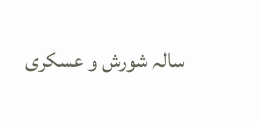سالہ شورش و عسکری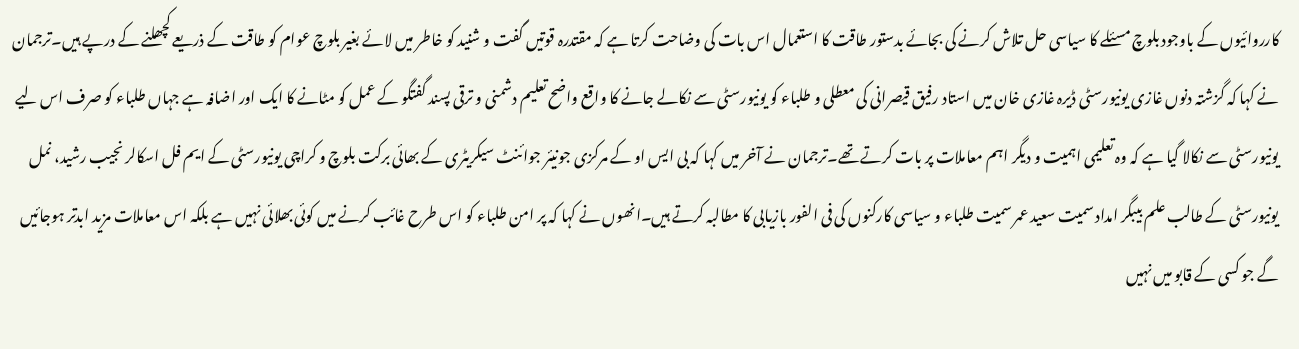کارروائیوں کے باوجود بلوچ مسئلے کا سیاسی حل تلاش کرنے کی بجائے بدستور طاقت کا استعمال اس بات کی وضاحت کرتا ہے کہ مقتدرہ قوتیں گفت و شنید کو خاطر میں لائے بغیر بلوچ عوام کو طاقت کے ذریعے کچھلنے کے درپے ہیں۔ترجمان نے کہا کہ گزشتہ دنوں غازی یونیورسٹی ڈیرہ غازی خان میں استاد رفیق قیصرانی کی معطلی و طلباء کو یونیورسٹی سے نکالے جانے کا واقع واضح تعلیم دشمنی و ترقی پسند گفتگو کے عمل کو مٹانے کا ایک اور اضافہ ہے جہاں طلباء کو صرف اس لیے یونیورسٹی سے نکالا گیا ہے کہ وہ تعلیمی اہمیت و دیگر اہم معاملات پر بات کرتے تھے۔ترجمان نے آخر میں کہا کہ بی ایس او کے مرکزی جونیئر جوائنٹ سیکریٹری کے بھائی برکت بلوچ و کراچی یونیورسٹی کے ایم فل اسکالر نجیب رشید، نمل یونیورسٹی کے طالب علم بیبگر امداد سمیت سعید عمر سمیت طلباء و سیاسی کارکنوں کی فی الفور بازیابی کا مطالبہ کرتے ہیں۔انھوں نے کہا کہ پر امن طلباء کو اس طرح غائب کرنے میں کوئی بھلائی نہیں ہے بلکہ اس معاملات مزید ابدتر ہوجائیں گے جو کسی کے قابو میں نہیں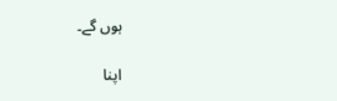ہوں گے۔

اپنا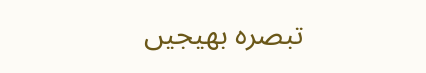تبصرہ بھیجیں